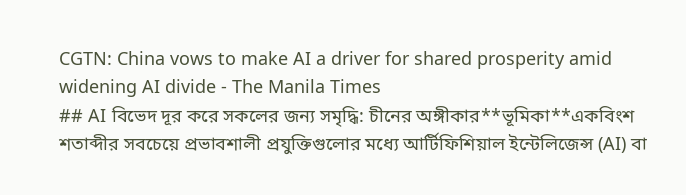CGTN: China vows to make AI a driver for shared prosperity amid widening AI divide - The Manila Times
## AI বিভেদ দূর করে সকলের জন্য সমৃদ্ধি: চীনের অঙ্গীকার**ভূমিকা**একবিংশ শতাব্দীর সবচেয়ে প্রভাবশালী প্রযুক্তিগুলোর মধ্যে আর্টিফিশিয়াল ইন্টেলিজেন্স (AI) বা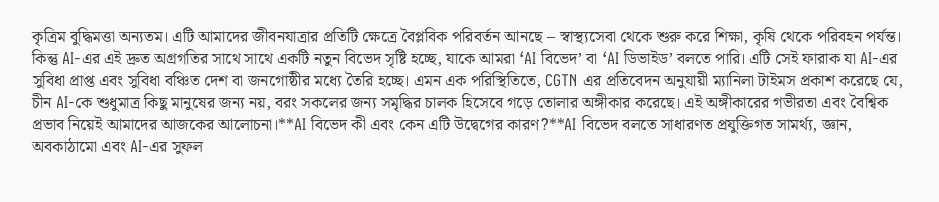কৃত্রিম বুদ্ধিমত্তা অন্যতম। এটি আমাদের জীবনযাত্রার প্রতিটি ক্ষেত্রে বৈপ্লবিক পরিবর্তন আনছে – স্বাস্থ্যসেবা থেকে শুরু করে শিক্ষা, কৃষি থেকে পরিবহন পর্যন্ত। কিন্তু AI-এর এই দ্রুত অগ্রগতির সাথে সাথে একটি নতুন বিভেদ সৃষ্টি হচ্ছে, যাকে আমরা ‘AI বিভেদ’ বা ‘AI ডিভাইড’ বলতে পারি। এটি সেই ফারাক যা AI-এর সুবিধা প্রাপ্ত এবং সুবিধা বঞ্চিত দেশ বা জনগোষ্ঠীর মধ্যে তৈরি হচ্ছে। এমন এক পরিস্থিতিতে, CGTN এর প্রতিবেদন অনুযায়ী ম্যানিলা টাইমস প্রকাশ করেছে যে, চীন AI-কে শুধুমাত্র কিছু মানুষের জন্য নয়, বরং সকলের জন্য সমৃদ্ধির চালক হিসেবে গড়ে তোলার অঙ্গীকার করেছে। এই অঙ্গীকারের গভীরতা এবং বৈশ্বিক প্রভাব নিয়েই আমাদের আজকের আলোচনা।**AI বিভেদ কী এবং কেন এটি উদ্বেগের কারণ?**AI বিভেদ বলতে সাধারণত প্রযুক্তিগত সামর্থ্য, জ্ঞান, অবকাঠামো এবং AI-এর সুফল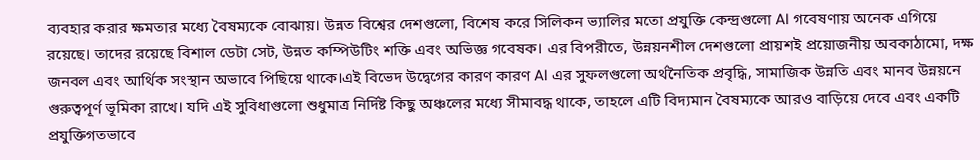ব্যবহার করার ক্ষমতার মধ্যে বৈষম্যকে বোঝায়। উন্নত বিশ্বের দেশগুলো, বিশেষ করে সিলিকন ভ্যালির মতো প্রযুক্তি কেন্দ্রগুলো AI গবেষণায় অনেক এগিয়ে রয়েছে। তাদের রয়েছে বিশাল ডেটা সেট, উন্নত কম্পিউটিং শক্তি এবং অভিজ্ঞ গবেষক। এর বিপরীতে, উন্নয়নশীল দেশগুলো প্রায়শই প্রয়োজনীয় অবকাঠামো, দক্ষ জনবল এবং আর্থিক সংস্থান অভাবে পিছিয়ে থাকে।এই বিভেদ উদ্বেগের কারণ কারণ AI এর সুফলগুলো অর্থনৈতিক প্রবৃদ্ধি, সামাজিক উন্নতি এবং মানব উন্নয়নে গুরুত্বপূর্ণ ভূমিকা রাখে। যদি এই সুবিধাগুলো শুধুমাত্র নির্দিষ্ট কিছু অঞ্চলের মধ্যে সীমাবদ্ধ থাকে, তাহলে এটি বিদ্যমান বৈষম্যকে আরও বাড়িয়ে দেবে এবং একটি প্রযুক্তিগতভাবে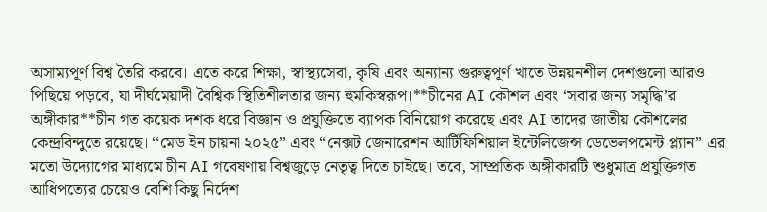অসাম্যপূর্ণ বিশ্ব তৈরি করবে। এতে করে শিক্ষা, স্বাস্থ্যসেবা, কৃষি এবং অন্যান্য গুরুত্বপূর্ণ খাতে উন্নয়নশীল দেশগুলো আরও পিছিয়ে পড়বে, যা দীর্ঘমেয়াদী বৈশ্বিক স্থিতিশীলতার জন্য হুমকিস্বরূপ।**চীনের AI কৌশল এবং ‘সবার জন্য সমৃদ্ধি’র অঙ্গীকার**চীন গত কয়েক দশক ধরে বিজ্ঞান ও প্রযুক্তিতে ব্যাপক বিনিয়োগ করেছে এবং AI তাদের জাতীয় কৌশলের কেন্দ্রবিন্দুতে রয়েছে। “মেড ইন চায়না ২০২৫” এবং “নেক্সট জেনারেশন আর্টিফিশিয়াল ইন্টেলিজেন্স ডেভেলপমেন্ট প্ল্যান” এর মতো উদ্যোগের মাধ্যমে চীন AI গবেষণায় বিশ্বজুড়ে নেতৃত্ব দিতে চাইছে। তবে, সাম্প্রতিক অঙ্গীকারটি শুধুমাত্র প্রযুক্তিগত আধিপত্যের চেয়েও বেশি কিছু নির্দেশ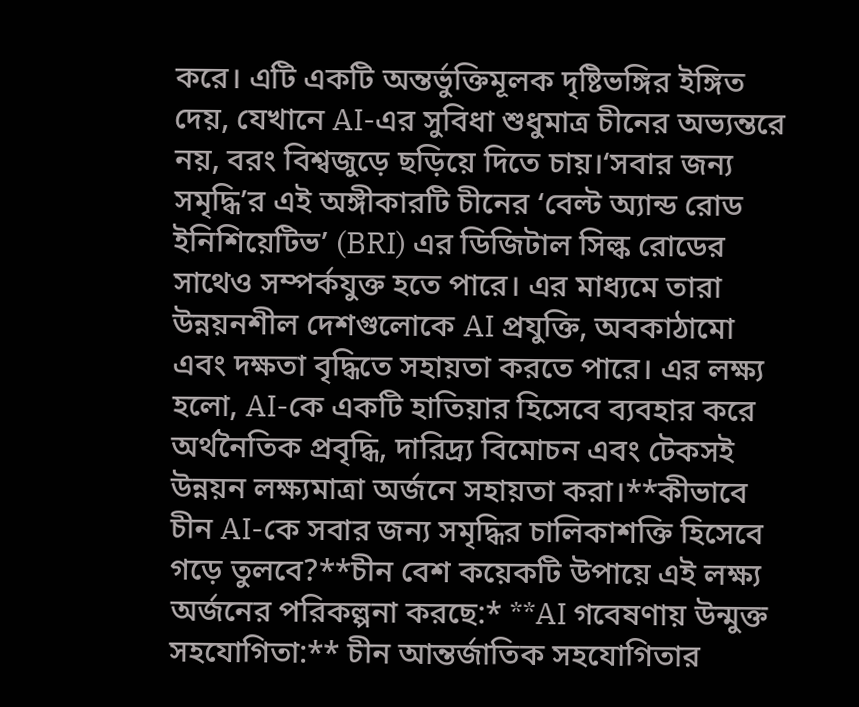করে। এটি একটি অন্তর্ভুক্তিমূলক দৃষ্টিভঙ্গির ইঙ্গিত দেয়, যেখানে AI-এর সুবিধা শুধুমাত্র চীনের অভ্যন্তরে নয়, বরং বিশ্বজুড়ে ছড়িয়ে দিতে চায়।‘সবার জন্য সমৃদ্ধি’র এই অঙ্গীকারটি চীনের ‘বেল্ট অ্যান্ড রোড ইনিশিয়েটিভ’ (BRI) এর ডিজিটাল সিল্ক রোডের সাথেও সম্পর্কযুক্ত হতে পারে। এর মাধ্যমে তারা উন্নয়নশীল দেশগুলোকে AI প্রযুক্তি, অবকাঠামো এবং দক্ষতা বৃদ্ধিতে সহায়তা করতে পারে। এর লক্ষ্য হলো, AI-কে একটি হাতিয়ার হিসেবে ব্যবহার করে অর্থনৈতিক প্রবৃদ্ধি, দারিদ্র্য বিমোচন এবং টেকসই উন্নয়ন লক্ষ্যমাত্রা অর্জনে সহায়তা করা।**কীভাবে চীন AI-কে সবার জন্য সমৃদ্ধির চালিকাশক্তি হিসেবে গড়ে তুলবে?**চীন বেশ কয়েকটি উপায়ে এই লক্ষ্য অর্জনের পরিকল্পনা করছে:* **AI গবেষণায় উন্মুক্ত সহযোগিতা:** চীন আন্তর্জাতিক সহযোগিতার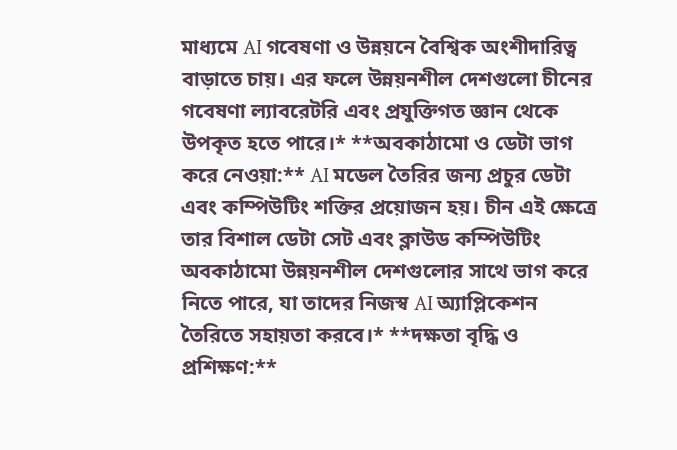মাধ্যমে AI গবেষণা ও উন্নয়নে বৈশ্বিক অংশীদারিত্ব বাড়াতে চায়। এর ফলে উন্নয়নশীল দেশগুলো চীনের গবেষণা ল্যাবরেটরি এবং প্রযুক্তিগত জ্ঞান থেকে উপকৃত হতে পারে।* **অবকাঠামো ও ডেটা ভাগ করে নেওয়া:** AI মডেল তৈরির জন্য প্রচুর ডেটা এবং কম্পিউটিং শক্তির প্রয়োজন হয়। চীন এই ক্ষেত্রে তার বিশাল ডেটা সেট এবং ক্লাউড কম্পিউটিং অবকাঠামো উন্নয়নশীল দেশগুলোর সাথে ভাগ করে নিতে পারে, যা তাদের নিজস্ব AI অ্যাপ্লিকেশন তৈরিতে সহায়তা করবে।* **দক্ষতা বৃদ্ধি ও প্রশিক্ষণ:**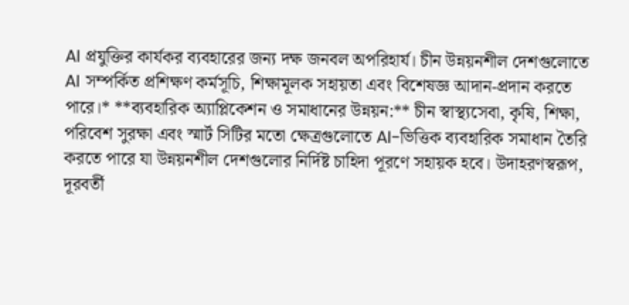AI প্রযুক্তির কার্যকর ব্যবহারের জন্য দক্ষ জনবল অপরিহার্য। চীন উন্নয়নশীল দেশগুলোতে AI সম্পর্কিত প্রশিক্ষণ কর্মসূচি, শিক্ষামূলক সহায়তা এবং বিশেষজ্ঞ আদান-প্রদান করতে পারে।* **ব্যবহারিক অ্যাপ্লিকেশন ও সমাধানের উন্নয়ন:** চীন স্বাস্থ্যসেবা, কৃষি, শিক্ষা, পরিবেশ সুরক্ষা এবং স্মার্ট সিটির মতো ক্ষেত্রগুলোতে AI-ভিত্তিক ব্যবহারিক সমাধান তৈরি করতে পারে যা উন্নয়নশীল দেশগুলোর নির্দিষ্ট চাহিদা পূরণে সহায়ক হবে। উদাহরণস্বরূপ, দূরবর্তী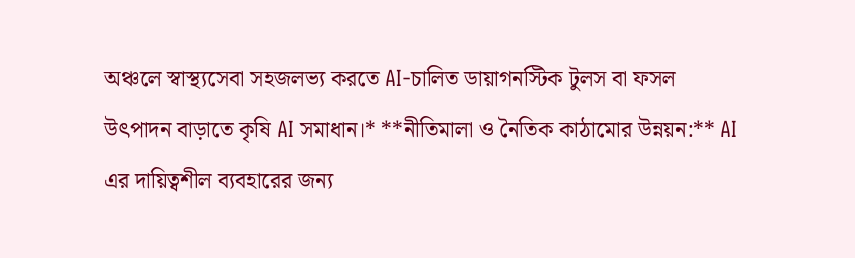অঞ্চলে স্বাস্থ্যসেবা সহজলভ্য করতে AI-চালিত ডায়াগনস্টিক টুলস বা ফসল উৎপাদন বাড়াতে কৃষি AI সমাধান।* **নীতিমালা ও নৈতিক কাঠামোর উন্নয়ন:** AI এর দায়িত্বশীল ব্যবহারের জন্য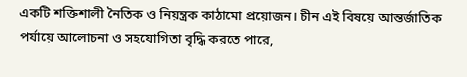একটি শক্তিশালী নৈতিক ও নিয়ন্ত্রক কাঠামো প্রয়োজন। চীন এই বিষয়ে আন্তর্জাতিক পর্যায়ে আলোচনা ও সহযোগিতা বৃদ্ধি করতে পারে,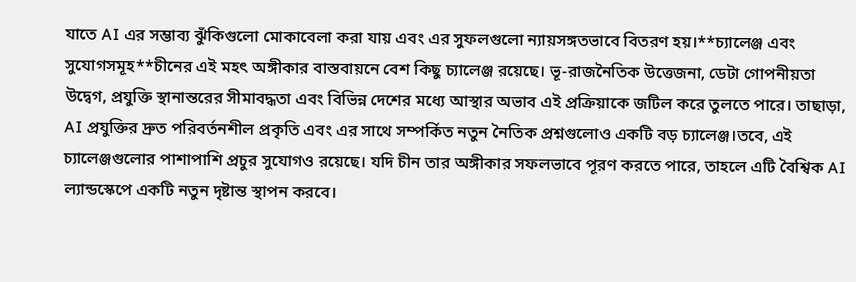যাতে AI এর সম্ভাব্য ঝুঁকিগুলো মোকাবেলা করা যায় এবং এর সুফলগুলো ন্যায়সঙ্গতভাবে বিতরণ হয়।**চ্যালেঞ্জ এবং সুযোগসমূহ**চীনের এই মহৎ অঙ্গীকার বাস্তবায়নে বেশ কিছু চ্যালেঞ্জ রয়েছে। ভূ-রাজনৈতিক উত্তেজনা, ডেটা গোপনীয়তা উদ্বেগ, প্রযুক্তি স্থানান্তরের সীমাবদ্ধতা এবং বিভিন্ন দেশের মধ্যে আস্থার অভাব এই প্রক্রিয়াকে জটিল করে তুলতে পারে। তাছাড়া, AI প্রযুক্তির দ্রুত পরিবর্তনশীল প্রকৃতি এবং এর সাথে সম্পর্কিত নতুন নৈতিক প্রশ্নগুলোও একটি বড় চ্যালেঞ্জ।তবে, এই চ্যালেঞ্জগুলোর পাশাপাশি প্রচুর সুযোগও রয়েছে। যদি চীন তার অঙ্গীকার সফলভাবে পূরণ করতে পারে, তাহলে এটি বৈশ্বিক AI ল্যান্ডস্কেপে একটি নতুন দৃষ্টান্ত স্থাপন করবে।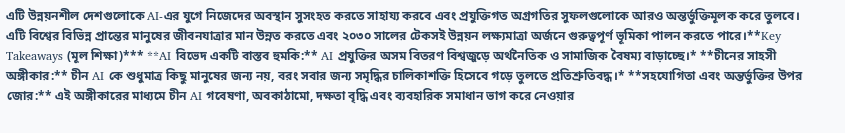এটি উন্নয়নশীল দেশগুলোকে AI-এর যুগে নিজেদের অবস্থান সুসংহত করতে সাহায্য করবে এবং প্রযুক্তিগত অগ্রগতির সুফলগুলোকে আরও অন্তর্ভুক্তিমূলক করে তুলবে। এটি বিশ্বের বিভিন্ন প্রান্তের মানুষের জীবনযাত্রার মান উন্নত করতে এবং ২০৩০ সালের টেকসই উন্নয়ন লক্ষ্যমাত্রা অর্জনে গুরুত্বপূর্ণ ভূমিকা পালন করতে পারে।**Key Takeaways (মূল শিক্ষা)*** **AI বিভেদ একটি বাস্তব হুমকি:** AI প্রযুক্তির অসম বিতরণ বিশ্বজুড়ে অর্থনৈতিক ও সামাজিক বৈষম্য বাড়াচ্ছে।* **চীনের সাহসী অঙ্গীকার:** চীন AI কে শুধুমাত্র কিছু মানুষের জন্য নয়, বরং সবার জন্য সমৃদ্ধির চালিকাশক্তি হিসেবে গড়ে তুলতে প্রতিশ্রুতিবদ্ধ।* **সহযোগিতা এবং অন্তর্ভুক্তির উপর জোর:** এই অঙ্গীকারের মাধ্যমে চীন AI গবেষণা, অবকাঠামো, দক্ষতা বৃদ্ধি এবং ব্যবহারিক সমাধান ভাগ করে নেওয়ার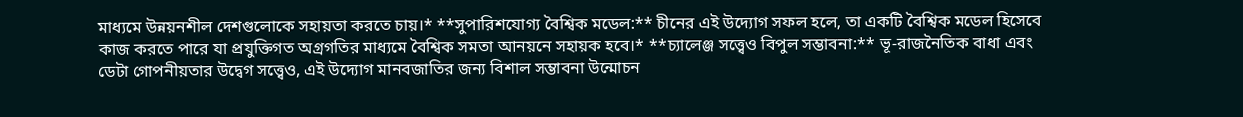মাধ্যমে উন্নয়নশীল দেশগুলোকে সহায়তা করতে চায়।* **সুপারিশযোগ্য বৈশ্বিক মডেল:** চীনের এই উদ্যোগ সফল হলে, তা একটি বৈশ্বিক মডেল হিসেবে কাজ করতে পারে যা প্রযুক্তিগত অগ্রগতির মাধ্যমে বৈশ্বিক সমতা আনয়নে সহায়ক হবে।* **চ্যালেঞ্জ সত্ত্বেও বিপুল সম্ভাবনা:** ভূ-রাজনৈতিক বাধা এবং ডেটা গোপনীয়তার উদ্বেগ সত্ত্বেও, এই উদ্যোগ মানবজাতির জন্য বিশাল সম্ভাবনা উন্মোচন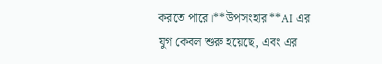করতে পারে।**উপসংহার**AI এর যুগ কেবল শুরু হয়েছে, এবং এর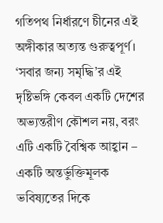গতিপথ নির্ধারণে চীনের এই অঙ্গীকার অত্যন্ত গুরুত্বপূর্ণ। ‘সবার জন্য সমৃদ্ধি’র এই দৃষ্টিভঙ্গি কেবল একটি দেশের অভ্যন্তরীণ কৌশল নয়, বরং এটি একটি বৈশ্বিক আহ্বান – একটি অন্তর্ভুক্তিমূলক ভবিষ্যতের দিকে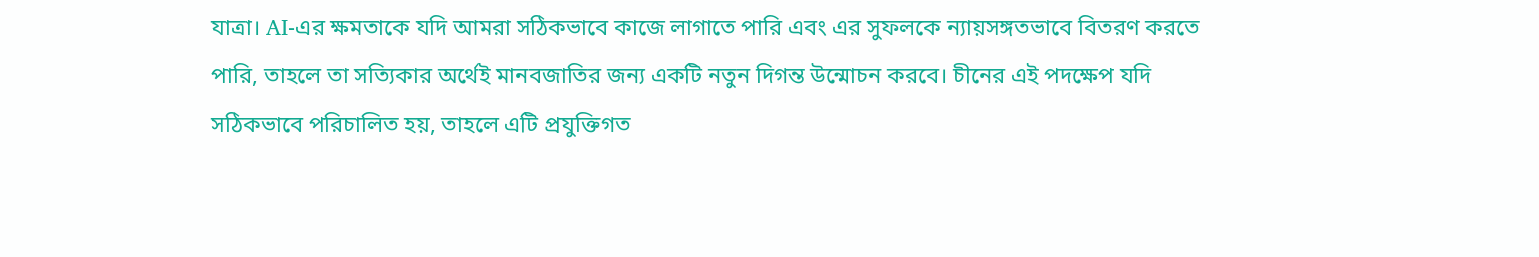যাত্রা। AI-এর ক্ষমতাকে যদি আমরা সঠিকভাবে কাজে লাগাতে পারি এবং এর সুফলকে ন্যায়সঙ্গতভাবে বিতরণ করতে পারি, তাহলে তা সত্যিকার অর্থেই মানবজাতির জন্য একটি নতুন দিগন্ত উন্মোচন করবে। চীনের এই পদক্ষেপ যদি সঠিকভাবে পরিচালিত হয়, তাহলে এটি প্রযুক্তিগত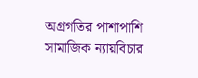অগ্রগতির পাশাপাশি সামাজিক ন্যায়বিচার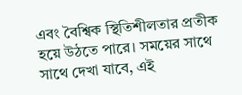এবং বৈশ্বিক স্থিতিশীলতার প্রতীক হয়ে উঠতে পারে। সময়ের সাথে সাথে দেখা যাবে, এই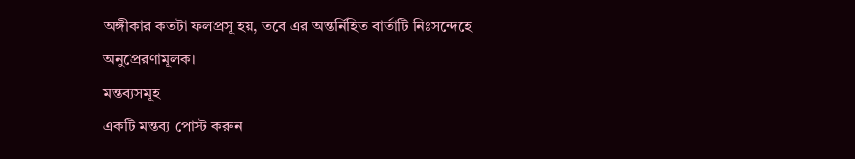অঙ্গীকার কতটা ফলপ্রসূ হয়, তবে এর অন্তর্নিহিত বার্তাটি নিঃসন্দেহে অনুপ্রেরণামূলক।
মন্তব্যসমূহ
একটি মন্তব্য পোস্ট করুন